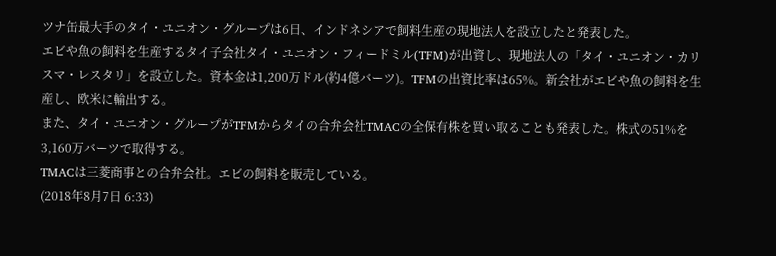ツナ缶最大手のタイ・ユニオン・グループは6日、インドネシアで飼料生産の現地法人を設立したと発表した。
エビや魚の飼料を生産するタイ子会社タイ・ユニオン・フィードミル(TFM)が出資し、現地法人の「タイ・ユニオン・カリスマ・レスタリ」を設立した。資本金は1,200万ドル(約4億バーツ)。TFMの出資比率は65%。新会社がエビや魚の飼料を生産し、欧米に輸出する。
また、タイ・ユニオン・グループがTFMからタイの合弁会社TMACの全保有株を買い取ることも発表した。株式の51%を3,160万バーツで取得する。
TMACは三菱商事との合弁会社。エビの飼料を販売している。
(2018年8月7日 6:33)